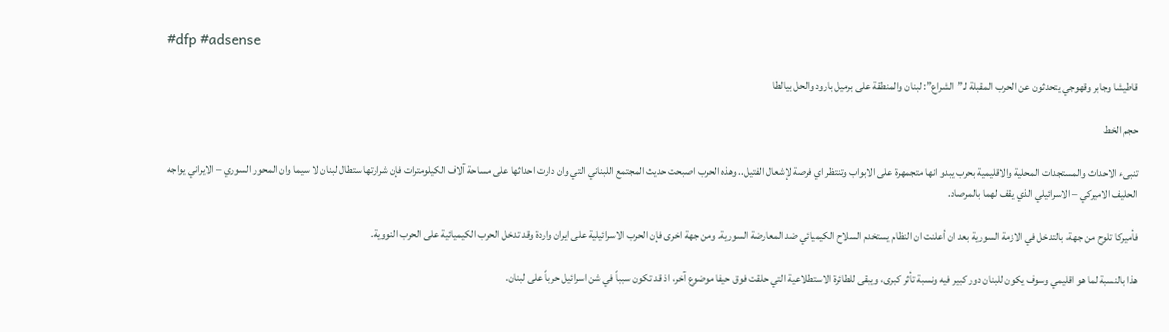#dfp #adsense

قاطيشا وجابر وقهوجي يتحدثون عن الحرب المقبلة لـ”الشراع”: لبنان والمنطقة على برميل بارود والحل بيالطا

حجم الخط

تنبىء الاحداث والمستجدات المحلية والاقليمية بحرب يبدو انها متجمهرة على الابواب وتنتظر اي فرصة لإشعال الفتيل.. وهذه الحرب اصبحت حديث المجتمع اللبناني التي وان دارت احداثها على مساحة آلاف الكيلومترات فإن شرارتها ستطال لبنان لا سيما وان المحور السوري – الايراني يواجه الحليف الاميركي – الاسرائيلي الذي يقف لهما بالمرصاد.

فأميركا تلوح من جهة، بالتدخل في الازمة السورية بعد ان أعلنت ان النظام يستخدم السلاح الكيميائي ضد المعارضة السورية. ومن جهة اخرى فإن الحرب الاسرائيلية على ايران واردة وقد تدخل الحرب الكيميائية على الحرب النووية.

هذا بالنسبة لما هو اقليمي وسوف يكون للبنان دور كبير فيه ونسبة تأثر كبرى، ويبقى للطائرة الاستطلاعية التي حلقت فوق حيفا موضوع آخر، اذ قد تكون سبباً في شن اسرائيل حرباً على لبنان.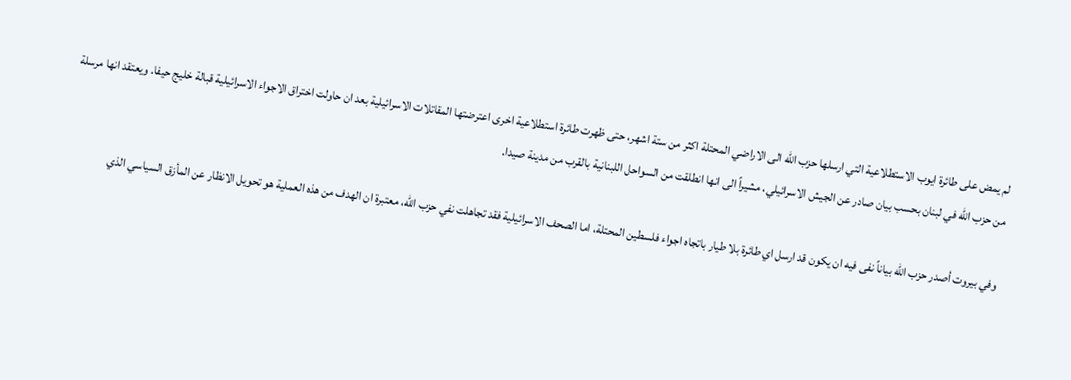لم يمض على طائرة ايوب الاستطلاعية التي ارسلها حزب الله الى الاراضي المحتلة اكثر من ستة اشهر، حتى ظهرت طائرة استطلاعية اخرى اعترضتها المقاتلات الاسرائيلية بعد ان حاولت اختراق الاجواء الاسرائيلية قبالة خليج حيفا. ويعتقد انها مرسلة من حزب الله في لبنان بحسب بيان صادر عن الجيش الاسرائيلي، مشيراً الى انها انطلقت من السواحل اللبنانية بالقرب من مدينة صيدا.

وفي بيروت أصدر حزب الله بياناً نفى فيه ان يكون قد ارسل اي طائرة بلا طيار باتجاه اجواء فلسطين المحتلة، اما الصحف الاسرائيلية فقد تجاهلت نفي حزب الله، معتبرة ان الهدف من هذه العملية هو تحويل الانظار عن المأزق السياسي الذي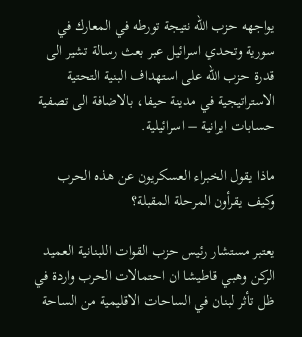يواجهه حزب الله نتيجة تورطه في المعارك في سورية وتحدي اسرائيل عبر بعث رسالة تشير الى قدرة حزب الله على استهداف البنية التحتية الاستراتيجية في مدينة حيفا، بالاضافة الى تصفية حسابات ايرانية – اسرائيلية.

ماذا يقول الخبراء العسكريون عن هذه الحرب وكيف يقرأون المرحلة المقبلة؟

يعتبر مستشار رئيس حزب القوات اللبنانية العميد الركن وهبـي قاطيشا ان احتمالات الحرب واردة في ظل تأثر لبنان في الساحات الاقليمية من الساحة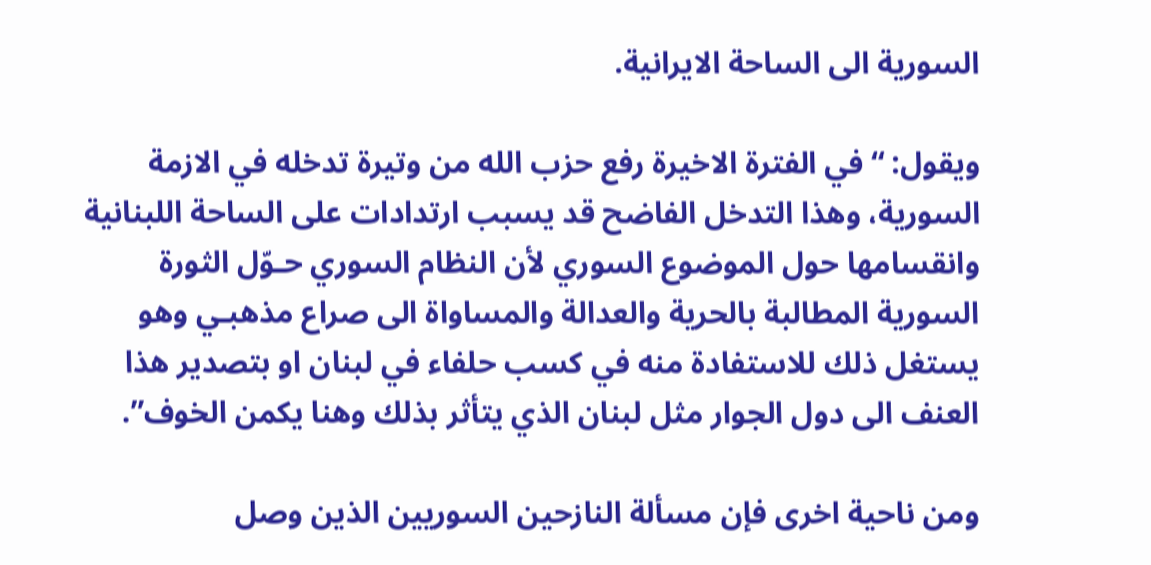السورية الى الساحة الايرانية.

ويقول: “في الفترة الاخيرة رفع حزب الله من وتيرة تدخله في الازمة السورية، وهذا التدخل الفاضح قد يسبب ارتدادات على الساحة اللبنانية وانقسامها حول الموضوع السوري لأن النظام السوري حـوّل الثورة السورية المطالبة بالحرية والعدالة والمساواة الى صراع مذهبـي وهو يستغل ذلك للاستفادة منه في كسب حلفاء في لبنان او بتصدير هذا العنف الى دول الجوار مثل لبنان الذي يتأثر بذلك وهنا يكمن الخوف”.

ومن ناحية اخرى فإن مسألة النازحين السوريين الذين وصل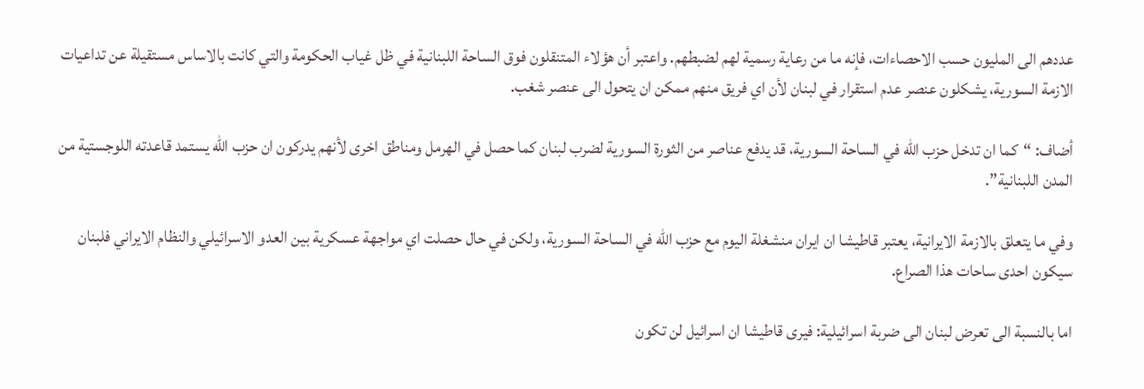عددهم الى المليون حسب الاحصاءات، فإنه ما من رعاية رسمية لهم لضبطهم. واعتبر أن هؤلاء المتنقلون فوق الساحة اللبنانية في ظل غياب الحكومة والتي كانت بالاساس مستقيلة عن تداعيات الازمة السورية، يشكلون عنصر عدم استقرار في لبنان لأن اي فريق منهم ممكن ان يتحول الى عنصر شغب.

أضاف: “كما ان تدخل حزب الله في الساحة السورية، قد يدفع عناصر من الثورة السورية لضرب لبنان كما حصل في الهرمل ومناطق اخرى لأنهم يدركون ان حزب الله يستمد قاعدته اللوجستية من المدن اللبنانية”.

وفي ما يتعلق بالازمة الايرانية، يعتبر قاطيشا ان ايران منشغلة اليوم مع حزب الله في الساحة السورية، ولكن في حال حصلت اي مواجهة عسكرية بين العدو الاسرائيلي والنظام الايراني فلبنان سيكون احدى ساحات هذا الصراع.

اما بالنسبة الى تعرض لبنان الى ضربة اسرائيلية: فيرى قاطيشا ان اسرائيل لن تكون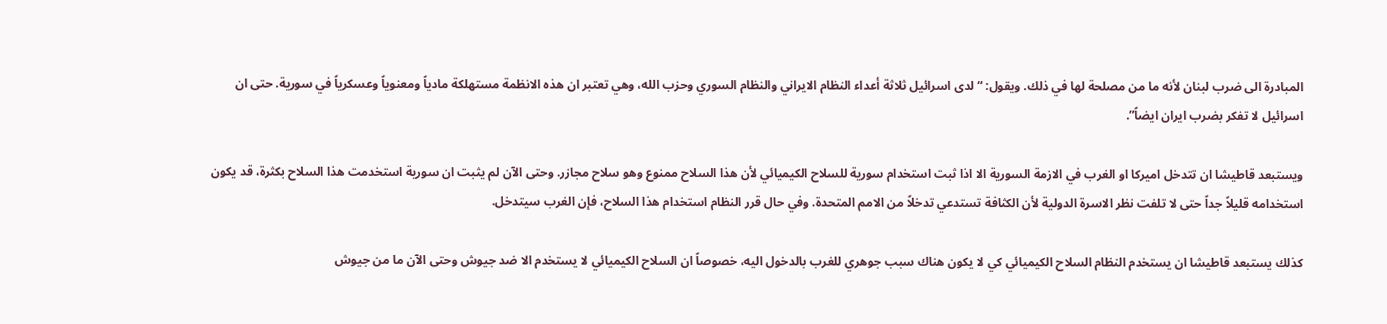المبادرة الى ضرب لبنان لأنه ما من مصلحة لها في ذلك. ويقول: “لدى اسرائيل ثلاثة أعداء النظام الايراني والنظام السوري وحزب الله، وهي تعتبر ان هذه الانظمة مستهلكة مادياً ومعنوياً وعسكرياً في سورية. حتى ان اسرائيل لا تفكر بضرب ايران ايضاً”.

ويستبعد قاطيشا ان تتدخل اميركا او الغرب في الازمة السورية الا اذا ثبت استخدام سورية للسلاح الكيميائي لأن هذا السلاح ممنوع وهو سلاح مجازر. وحتى الآن لم يثبت ان سورية استخدمت هذا السلاح بكثرة، قد يكون استخدامه قليلاً جداً حتى لا تلفت نظر الاسرة الدولية لأن الكثافة تستدعي تدخلاً من الامم المتحدة. وفي حال قرر النظام استخدام هذا السلاح، فإن الغرب سيتدخل.

كذلك يستبعد قاطيشا ان يستخدم النظام السلاح الكيميائي كي لا يكون هناك سبب جوهري للغرب بالدخول اليه، خصوصاً ان السلاح الكيميائي لا يستخدم الا ضد جيوش وحتى الآن ما من جيوش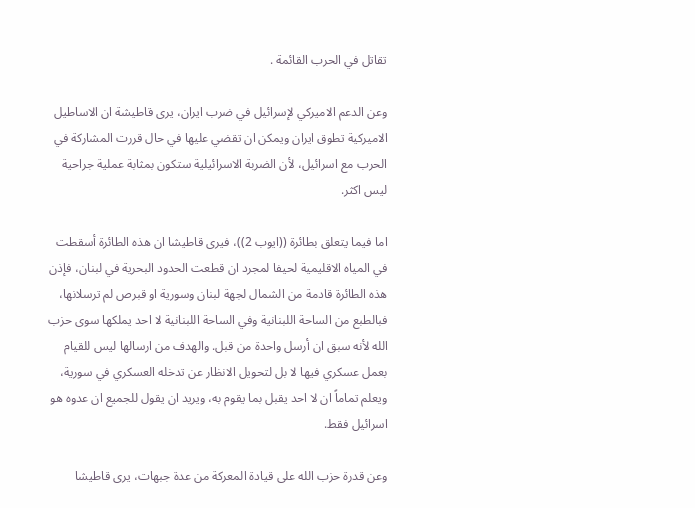تقاتل في الحرب القائمة .

وعن الدعم الاميركي لإسرائيل في ضرب ايران، يرى قاطيشة ان الاساطيل الاميركية تطوق ايران ويمكن ان تقضي عليها في حال قررت المشاركة في الحرب مع اسرائيل، لأن الضربة الاسرائيلية ستكون بمثابة عملية جراحية ليس اكثر.

اما فيما يتعلق بطائرة ((ايوب 2))، فيرى قاطيشا ان هذه الطائرة أسقطت في المياه الاقليمية لحيفا لمجرد ان قطعت الحدود البحرية في لبنان، فإذن هذه الطائرة قادمة من الشمال لجهة لبنان وسورية او قبرص لم ترسلانها، فبالطبع من الساحة اللبنانية وفي الساحة اللبنانية لا احد يملكها سوى حزب الله لأنه سبق ان أرسل واحدة من قبل. والهدف من ارسالها ليس للقيام بعمل عسكري فيها لا بل لتحويل الانظار عن تدخله العسكري في سورية، ويعلم تماماً ان لا احد يقبل بما يقوم به، ويريد ان يقول للجميع ان عدوه هو اسرائيل فقط.

وعن قدرة حزب الله على قيادة المعركة من عدة جبهات، يرى قاطيشا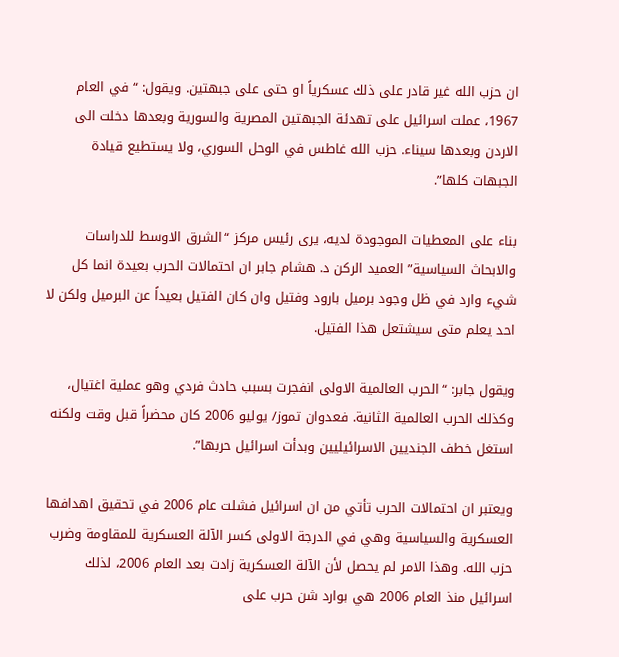ان حزب الله غير قادر على ذلك عسكرياً او حتى على جبهتين. ويقول: “في العام 1967، عملت اسرائيل على تهدئة الجبهتين المصرية والسورية وبعدها دخلت الى الاردن وبعدها سيناء. حزب الله غاطس في الوحل السوري، ولا يستطيع قيادة الجبهات كلها”.

بناء على المعطيات الموجودة لديه، يرى رئيس مركز “الشرق الاوسط للدراسات والابحاث السياسية” العميد الركن د. هشام جابر ان احتمالات الحرب بعيدة انما كل شيء وارد في ظل وجود برميل بارود وفتيل وان كان الفتيل بعيداً عن البرميل ولكن لا احد يعلم متى سيشتعل هذا الفتيل.

ويقول جابر: “الحرب العالمية الاولى انفجرت بسبب حادث فردي وهو عملية اغتيال، وكذلك الحرب العالمية الثانية. فعدوان تموز/ يوليو 2006 كان محضراً قبل وقت ولكنه استغل خطف الجنديين الاسرائيليين وبدأت اسرائيل حربها”.

ويعتبر ان احتمالات الحرب تأتي من ان اسرائيل فشلت عام 2006 في تحقيق اهدافها العسكرية والسياسية وهي في الدرجة الاولى كسر الآلة العسكرية للمقاومة وضرب حزب الله. وهذا الامر لم يحصل لأن الآلة العسكرية زادت بعد العام 2006، لذلك اسرائيل منذ العام 2006 هي بوارد شن حرب على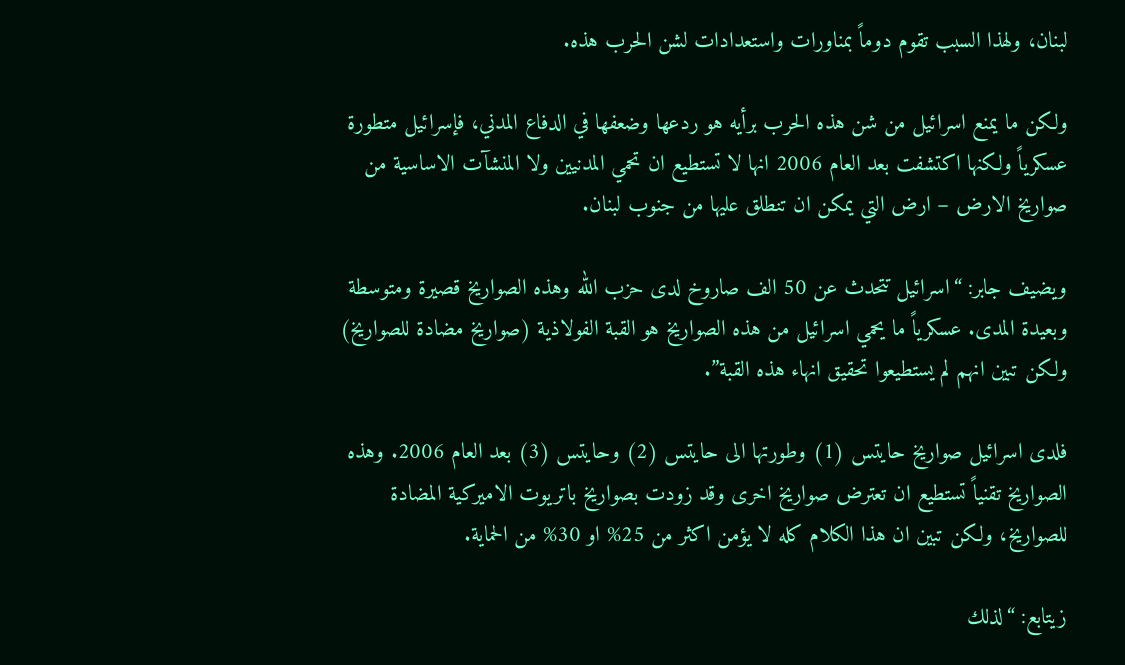لبنان، ولهذا السبب تقوم دوماً بمناورات واستعدادات لشن الحرب هذه.

ولكن ما يمنع اسرائيل من شن هذه الحرب برأيه هو ردعها وضعفها في الدفاع المدني، فإسرائيل متطورة عسكرياً ولكنها اكتشفت بعد العام 2006 انها لا تستطيع ان تحمي المدنيين ولا المنشآت الاساسية من صواريخ الارض – ارض التي يمكن ان تنطلق عليها من جنوب لبنان.

ويضيف جابر: “اسرائيل تتحدث عن 50 الف صاروخ لدى حزب الله وهذه الصواريخ قصيرة ومتوسطة وبعيدة المدى. عسكرياً ما يحمي اسرائيل من هذه الصواريخ هو القبة الفولاذية (صواريخ مضادة للصواريخ) ولكن تبين انهم لم يستطيعوا تحقيق انهاء هذه القبة”.

فلدى اسرائيل صواريخ حايتس (1) وطورتها الى حايتس (2) وحايتس (3) بعد العام 2006. وهذه الصواريخ تقنياً تستطيع ان تعترض صواريخ اخرى وقد زودت بصواريخ باتريوت الاميركية المضادة للصواريخ، ولكن تبين ان هذا الكلام كله لا يؤمن اكثر من 25% او 30% من الحماية.

زيتابع: “لذلك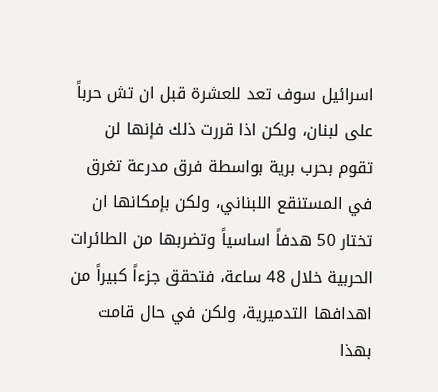اسرائيل سوف تعد للعشرة قبل ان تش حرباً على لبنان، ولكن اذا قررت ذلك فإنها لن تقوم بحرب برية بواسطة فرق مدرعة تغرق في المستنقع اللبناني، ولكن بإمكانها ان تختار 50 هدفاً اساسياً وتضربها من الطائرات الحربية خلال 48 ساعة، فتحقق جزءاً كبيراً من اهدافها التدميرية، ولكن في حال قامت بهذا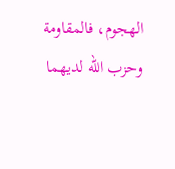الهجوم، فالمقاومة وحزب الله لديهما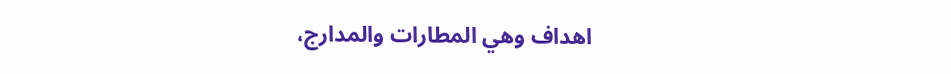اهداف وهي المطارات والمدارج،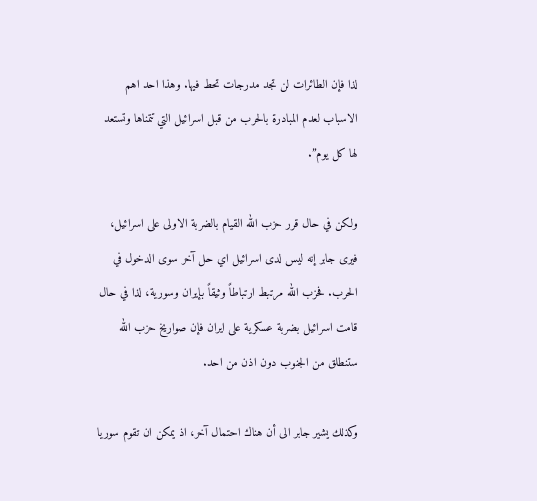لذا فإن الطائرات لن تجد مدرجات تحط فيها. وهذا احد اهم الاسباب لعدم المبادرة بالحرب من قبل اسرائيل التي تتمناها وتستعد لها كل يوم”.

ولكن في حال قرر حزب الله القيام بالضربة الاولى على اسرائيل، فيرى جابر إنه ليس لدى اسرائيل اي حل آخر سوى الدخول في الحرب. فحزب الله مرتبط ارتباطاً وثيقاً بإيران وسورية، لذا في حال قامت اسرائيل بضربة عسكرية على ايران فإن صواريخ حزب الله ستنطلق من الجنوب دون اذن من احد.

وكذلك يشير جابر الى أن هناك احتمال آخر، اذ يمكن ان تقوم سوريا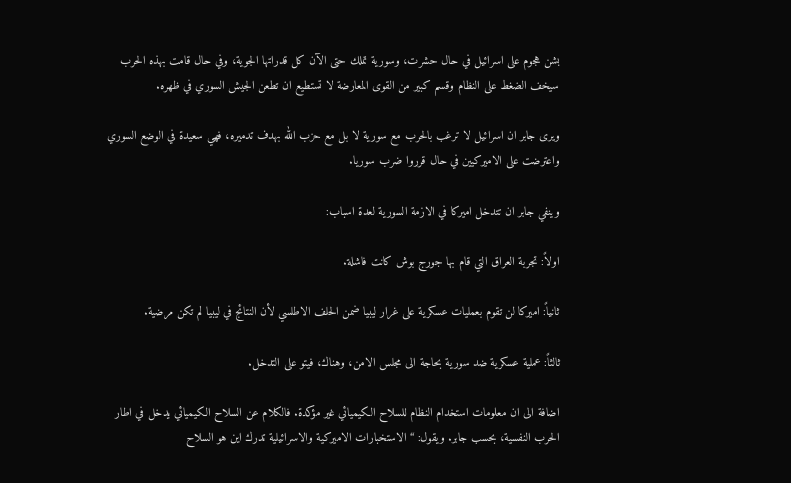بشن هجوم على اسرائيل في حال حشرت، وسورية تملك حتى الآن كل قدراتها الجوية، وفي حال قامت بهذه الحرب سيخف الضغط على النظام وقسم كبير من القوى المعارضة لا تستطيع ان تطعن الجيش السوري في ظهره.

ويرى جابر ان اسرائيل لا ترغب بالحرب مع سورية لا بل مع حزب الله بهدف تدميره، فهي سعيدة في الوضع السوري واعترضت على الاميركيين في حال قرروا ضرب سوريا.

وينفي جابر ان تتدخل اميركا في الازمة السورية لعدة اسباب:

اولاً: تجربة العراق التي قام بها جورج بوش كانت فاشلة.

ثانياً: اميركا لن تقوم بعمليات عسكرية على غرار ليبيا ضمن الحلف الاطلسي لأن النتائج في ليبيا لم تكن مرضية.

ثالثاً: عملية عسكرية ضد سورية بحاجة الى مجلس الامن، وهناك، فيتو على التدخل.

اضافة الى ان معلومات استخدام النظام للسلاح الكيميائي غير مؤكدة. فالكلام عن السلاح الكيميائي يدخل في اطار الحرب النفسية، بحسب جابر. ويقول: “الاستخبارات الاميركية والاسرائيلية تدرك اين هو السلاح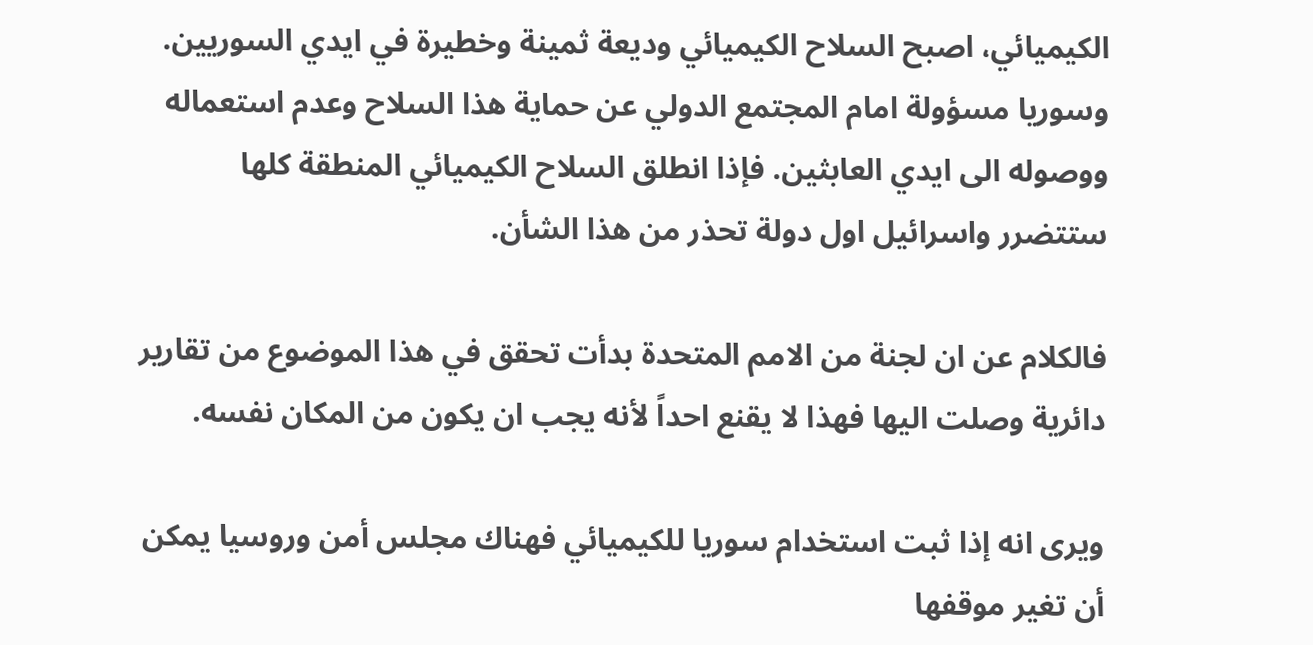الكيميائي، اصبح السلاح الكيميائي وديعة ثمينة وخطيرة في ايدي السوريين. وسوريا مسؤولة امام المجتمع الدولي عن حماية هذا السلاح وعدم استعماله ووصوله الى ايدي العابثين. فإذا انطلق السلاح الكيميائي المنطقة كلها ستتضرر واسرائيل اول دولة تحذر من هذا الشأن.

فالكلام عن ان لجنة من الامم المتحدة بدأت تحقق في هذا الموضوع من تقارير دائرية وصلت اليها فهذا لا يقنع احداً لأنه يجب ان يكون من المكان نفسه.

ويرى انه إذا ثبت استخدام سوريا للكيميائي فهناك مجلس أمن وروسيا يمكن أن تغير موقفها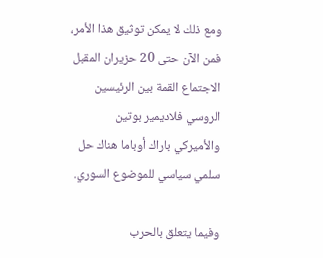ومع ذلك لا يمكن توثيق هذا الأمر، فمن الآن حتى 20 حزيران المقبل الاجتماع القمة بين الرئيسين الروسي فلاديمير بوتين والأميركي باراك أوباما هناك حل سلمي سياسي للموضوع السوري.

وفيما يتعلق بالحرب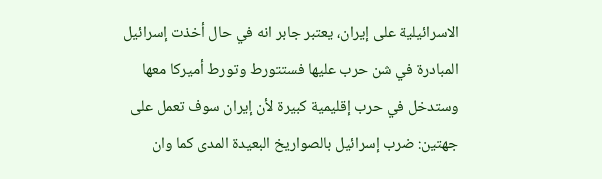الاسرائيلية على إيران، يعتبر جابر انه في حال أخذت إسرائيل المبادرة في شن حرب عليها فستتورط وتورط أميركا معها وستدخل في حرب إقليمية كبيرة لأن إيران سوف تعمل على جهتين: ضرب إسرائيل بالصواريخ البعيدة المدى كما وان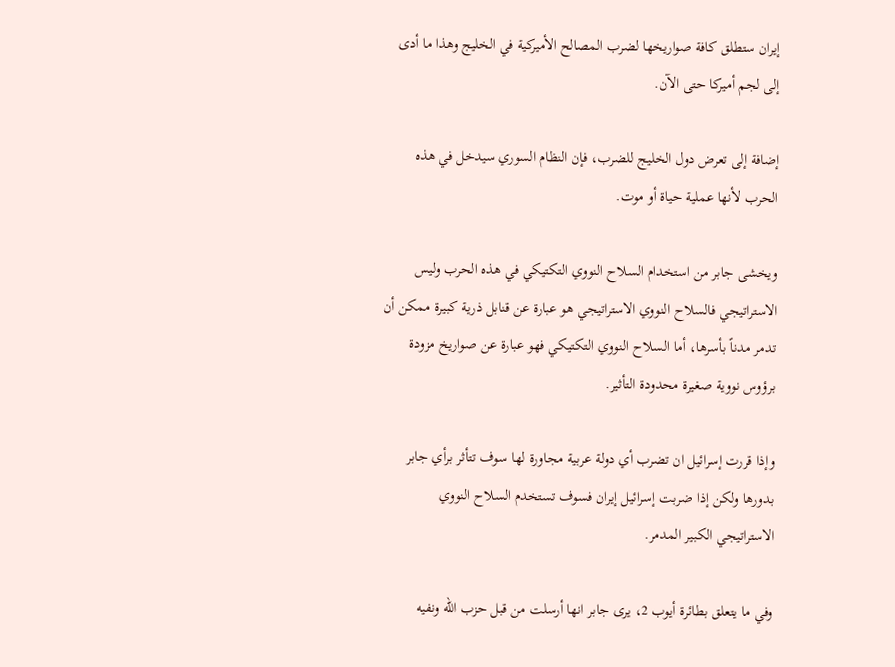إيران ستطلق كافة صواريخها لضرب المصالح الأميركية في الخليج وهذا ما أدى إلى لجم أميركا حتى الآن.

إضافة إلى تعرض دول الخليج للضرب، فإن النظام السوري سيدخل في هذه الحرب لأنها عملية حياة أو موت.

ويخشى جابر من استخدام السلاح النووي التكتيكي في هذه الحرب وليس الاستراتيجي فالسلاح النووي الاستراتيجي هو عبارة عن قنابل ذرية كبيرة ممكن أن تدمر مدناً بأسرها، أما السلاح النووي التكتيكي فهو عبارة عن صواريخ مزودة برؤوس نووية صغيرة محدودة التأثير.

وإذا قررت إسرائيل ان تضرب أي دولة عربية مجاورة لها سوف تتأثر برأي جابر بدورها ولكن إذا ضربت إسرائيل إيران فسوف تستخدم السلاح النووي الاستراتيجي الكبير المدمر.

وفي ما يتعلق بطائرة أيوب 2، يرى جابر انها أرسلت من قبل حزب الله ونفيه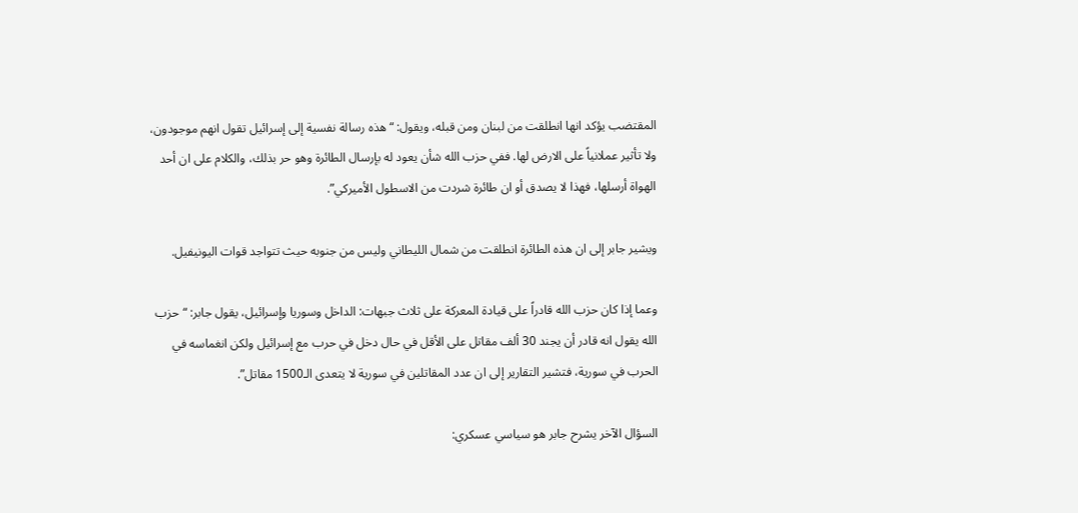المقتضب يؤكد انها انطلقت من لبنان ومن قبله، ويقول: “هذه رسالة نفسية إلى إسرائيل تقول انهم موجودون، ولا تأثير عملانياً على الارض لها. ففي حزب الله شأن يعود له بإرسال الطائرة وهو حر بذلك، والكلام على ان أحد الهواة أرسلها، فهذا لا يصدق أو ان طائرة شردت من الاسطول الأميركي”.

ويشير جابر إلى ان هذه الطائرة انطلقت من شمال الليطاني وليس من جنوبه حيث تتواجد قوات اليونيفيل.

وعما إذا كان حزب الله قادراً على قيادة المعركة على ثلاث جبهات: الداخل وسوريا وإسرائيل، يقول جابر: “حزب الله يقول انه قادر أن يجند 30 ألف مقاتل على الأقل في حال دخل في حرب مع إسرائيل ولكن انغماسه في الحرب في سورية، فتشير التقارير إلى ان عدد المقاتلين في سورية لا يتعدى الـ1500 مقاتل”.

السؤال الآخر يشرح جابر هو سياسي عسكري: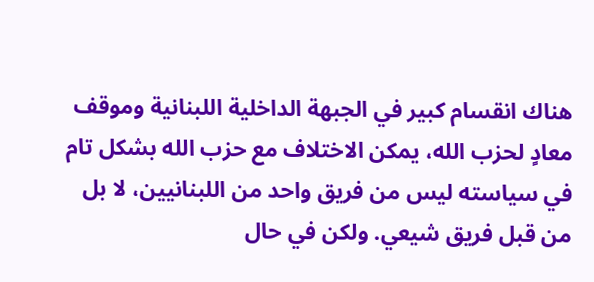هناك انقسام كبير في الجبهة الداخلية اللبنانية وموقف معادٍ لحزب الله، يمكن الاختلاف مع حزب الله بشكل تام في سياسته ليس من فريق واحد من اللبنانيين، لا بل من قبل فريق شيعي. ولكن في حال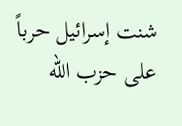شنت إسرائيل حرباً على حزب الله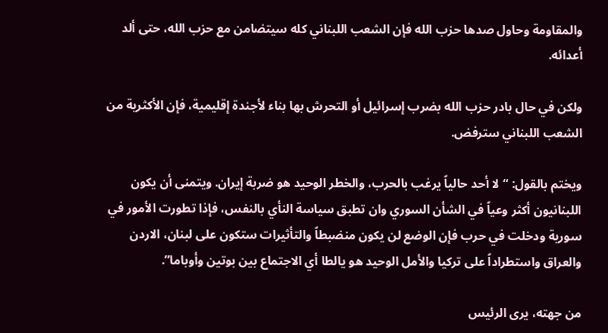والمقاومة وحاول صدها حزب الله فإن الشعب اللبناني كله سيتضامن مع حزب الله، حتى ألد أعدائه.

ولكن في حال بادر حزب الله بضرب إسرائيل أو التحرش بها بناء لأجندة إقليمية، فإن الأكثرية من الشعب اللبناني سترفض.

ويختم بالقول: “لا أحد حالياً يرغب بالحرب، والخطر الوحيد هو ضربة إيران. ويتمنى أن يكون اللبنانيون أكثر وعياً في الشأن السوري وان تطبق سياسة النأي بالنفس، فإذا تطورت الأمور في سورية ودخلت في حرب فإن الوضع لن يكون منضبطاً والتأثيرات ستكون على لبنان، الاردن والعراق واستطراداً على تركيا والأمل الوحيد هو يالطا أي الاجتماع بين بوتين وأوباما”.

من جهته، يرى الرئيس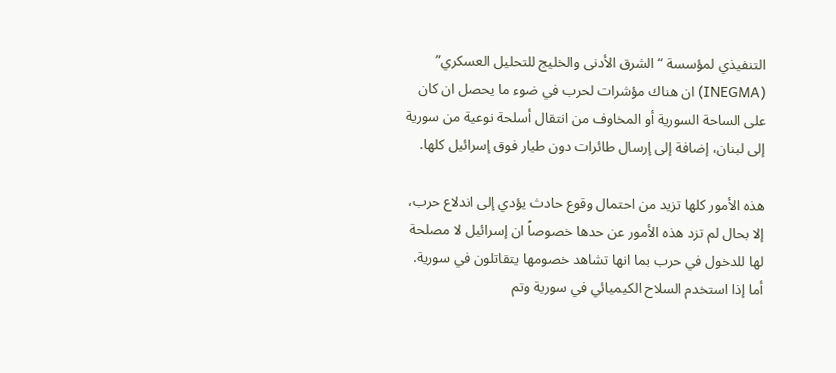التنفيذي لمؤسسة “الشرق الأدنى والخليج للتحليل العسكري” (INEGMA) ان هناك مؤشرات لحرب في ضوء ما يحصل ان كان على الساحة السورية أو المخاوف من انتقال أسلحة نوعية من سورية إلى لبنان، إضافة إلى إرسال طائرات دون طيار فوق إسرائيل كلها.

هذه الأمور كلها تزيد من احتمال وقوع حادث يؤدي إلى اندلاع حرب، إلا بحال لم تزد هذه الأمور عن حدها خصوصاً ان إسرائيل لا مصلحة لها للدخول في حرب بما انها تشاهد خصومها يتقاتلون في سورية. أما إذا استخدم السلاح الكيميائي في سورية وتم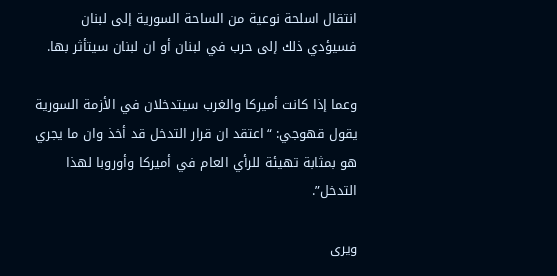انتقال اسلحة نوعية من الساحة السورية إلى لبنان فسيؤدي ذلك إلى حرب في لبنان أو ان لبنان سيتأثر بها.

وعما إذا كانت أميركا والغرب سيتدخلان في الأزمة السورية يقول قهوجي: “اعتقد ان قرار التدخل قد أخذ وان ما يجري هو بمثابة تهيئة للرأي العام في أميركا وأوروبا لهذا التدخل”.

ويرى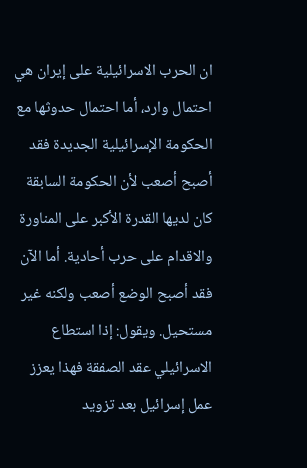ان الحرب الاسرائيلية على إيران هي احتمال وارد، أما احتمال حدوثها مع الحكومة الإسرائيلية الجديدة فقد أصبح أصعب لأن الحكومة السابقة كان لديها القدرة الأكبر على المناورة والاقدام على حرب أحادية. أما الآن فقد أصبح الوضع أصعب ولكنه غير مستحيل. ويقول: إذا استطاع الاسرائيلي عقد الصفقة فهذا يعزز عمل إسرائيل بعد تزويد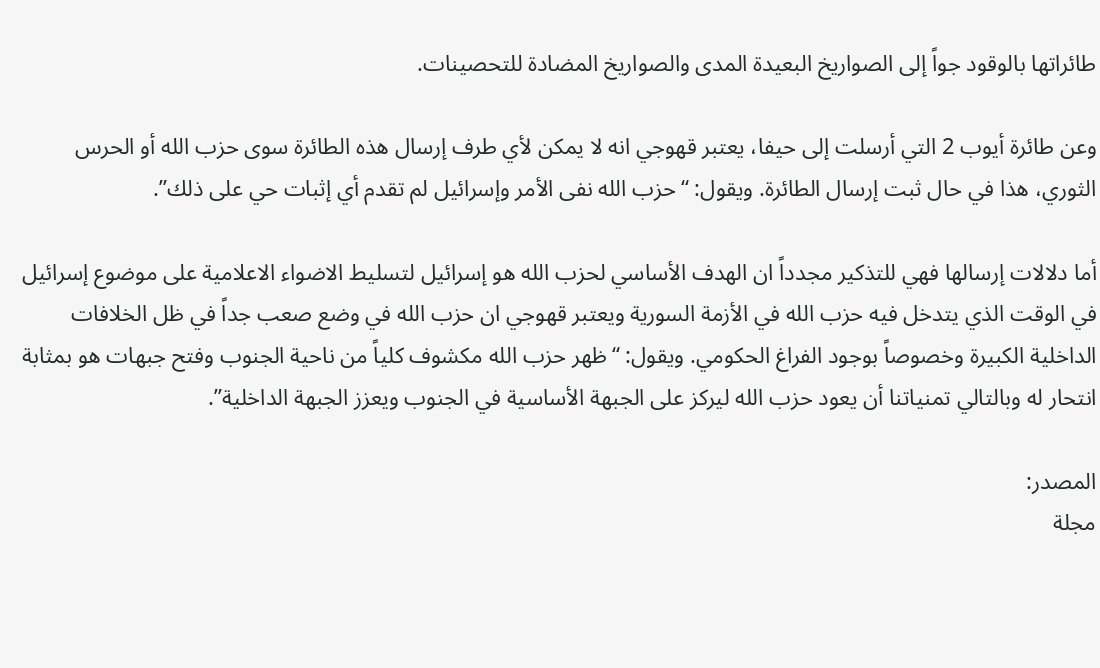طائراتها بالوقود جواً إلى الصواريخ البعيدة المدى والصواريخ المضادة للتحصينات.

وعن طائرة أيوب 2 التي أرسلت إلى حيفا، يعتبر قهوجي انه لا يمكن لأي طرف إرسال هذه الطائرة سوى حزب الله أو الحرس الثوري، هذا في حال ثبت إرسال الطائرة. ويقول: “حزب الله نفى الأمر وإسرائيل لم تقدم أي إثبات حي على ذلك”.

أما دلالات إرسالها فهي للتذكير مجدداً ان الهدف الأساسي لحزب الله هو إسرائيل لتسليط الاضواء الاعلامية على موضوع إسرائيل في الوقت الذي يتدخل فيه حزب الله في الأزمة السورية ويعتبر قهوجي ان حزب الله في وضع صعب جداً في ظل الخلافات الداخلية الكبيرة وخصوصاً بوجود الفراغ الحكومي. ويقول: “ظهر حزب الله مكشوف كلياً من ناحية الجنوب وفتح جبهات هو بمثابة انتحار له وبالتالي تمنياتنا أن يعود حزب الله ليركز على الجبهة الأساسية في الجنوب ويعزز الجبهة الداخلية”.

المصدر:
مجلة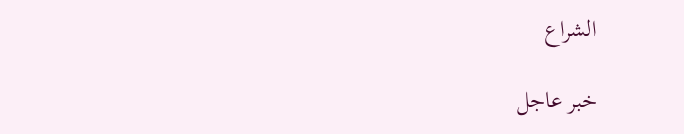الشراع

خبر عاجل